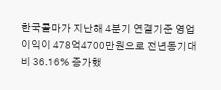한국콜마가 지난해 4분기 연결기준 영업이익이 478억4700만원으로 전년동기대비 36.16% 증가했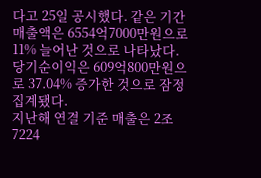다고 25일 공시했다. 같은 기간 매출액은 6554억7000만원으로 11% 늘어난 것으로 나타났다. 당기순이익은 609억800만원으로 37.04% 증가한 것으로 잠정 집계됐다.
지난해 연결 기준 매출은 2조7224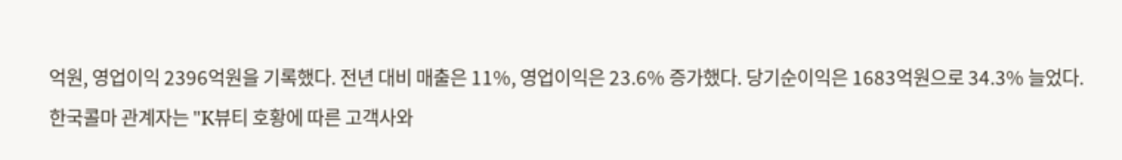억원, 영업이익 2396억원을 기록했다. 전년 대비 매출은 11%, 영업이익은 23.6% 증가했다. 당기순이익은 1683억원으로 34.3% 늘었다.
한국콜마 관계자는 "K뷰티 호황에 따른 고객사와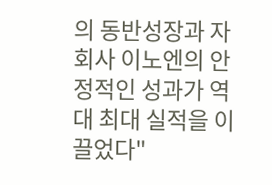의 동반성장과 자회사 이노엔의 안정적인 성과가 역대 최대 실적을 이끌었다"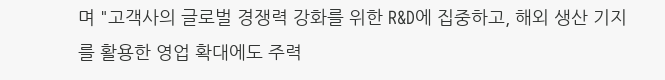며 "고객사의 글로벌 경쟁력 강화를 위한 R&D에 집중하고, 해외 생산 기지를 활용한 영업 확대에도 주력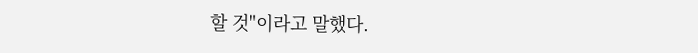할 것"이라고 말했다.